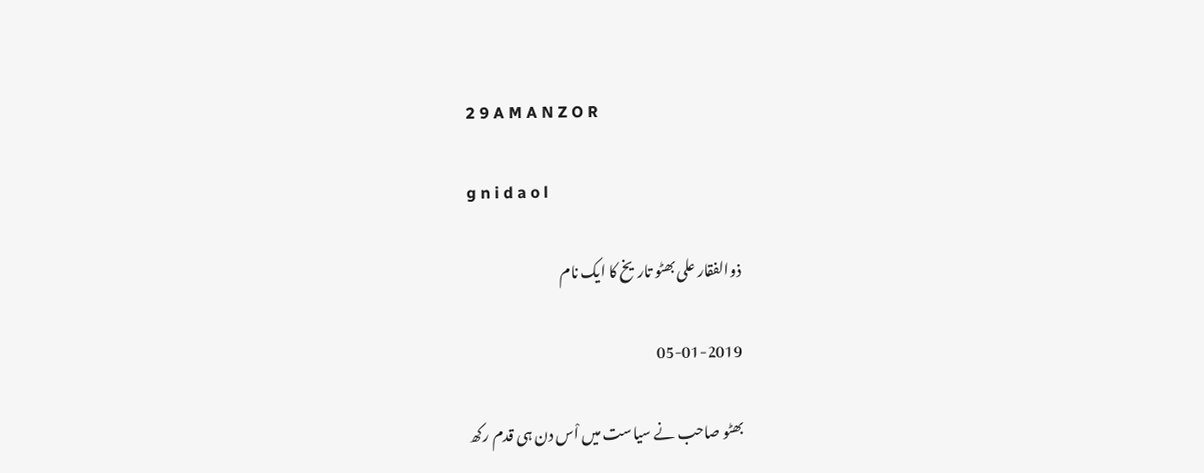2 9 A M A N Z O R

g n i d a o l

ذوالفقار علی بھٹو تاریخ کا ایک نام

05-01-2019

بھٹو صاحب نے سیاست میں اْس دن ہی قدم رکھ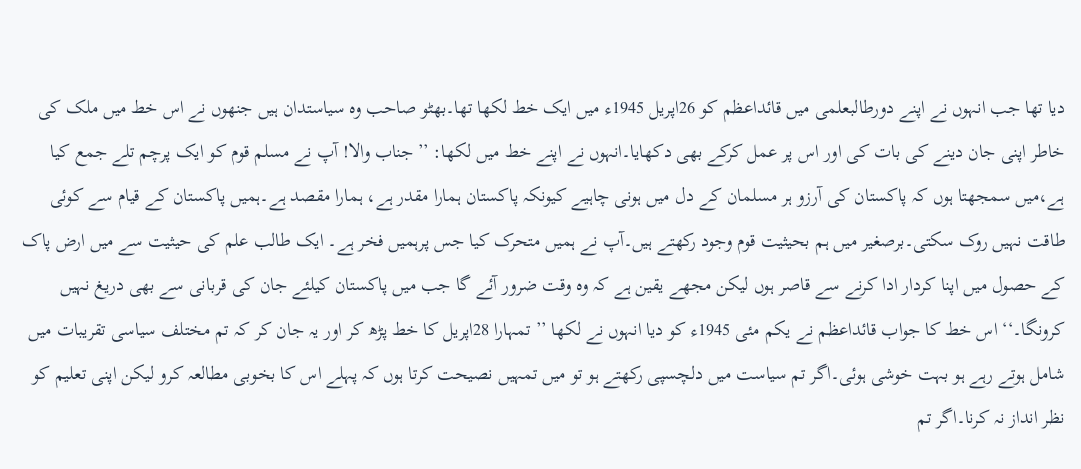دیا تھا جب انہوں نے اپنے دورطالبعلمی میں قائداعظم کو 26اپریل 1945ء میں ایک خط لکھا تھا۔بھٹو صاحب وہ سیاستدان ہیں جنھوں نے اس خط میں ملک کی خاطر اپنی جان دینے کی بات کی اور اس پر عمل کرکے بھی دکھایا۔انہوں نے اپنے خط میں لکھا: ’’جناب والا! آپ نے مسلم قوم کو ایک پرچم تلے جمع کیا ہے،میں سمجھتا ہوں کہ پاکستان کی آرزو ہر مسلمان کے دل میں ہونی چاہیے کیونکہ پاکستان ہمارا مقدر ہے، ہمارا مقصد ہے۔ہمیں پاکستان کے قیام سے کوئی طاقت نہیں روک سکتی۔برصغیر میں ہم بحیثیت قوم وجود رکھتے ہیں۔آپ نے ہمیں متحرک کیا جس پرہمیں فخر ہے۔ ایک طالب علم کی حیثیت سے میں ارض پاک کے حصول میں اپنا کردار ادا کرنے سے قاصر ہوں لیکن مجھے یقین ہے کہ وہ وقت ضرور آئے گا جب میں پاکستان کیلئے جان کی قربانی سے بھی دریغ نہیں کرونگا۔‘‘ اس خط کا جواب قائداعظم نے یکم مئی 1945ء کو دیا انہوں نے لکھا ’’ تمہارا 28اپریل کا خط پڑھ کر اور یہ جان کر کہ تم مختلف سیاسی تقریبات میں شامل ہوتے رہے ہو بہت خوشی ہوئی۔اگر تم سیاست میں دلچسپی رکھتے ہو تو میں تمہیں نصیحت کرتا ہوں کہ پہلے اس کا بخوبی مطالعہ کرو لیکن اپنی تعلیم کو نظر انداز نہ کرنا۔اگر تم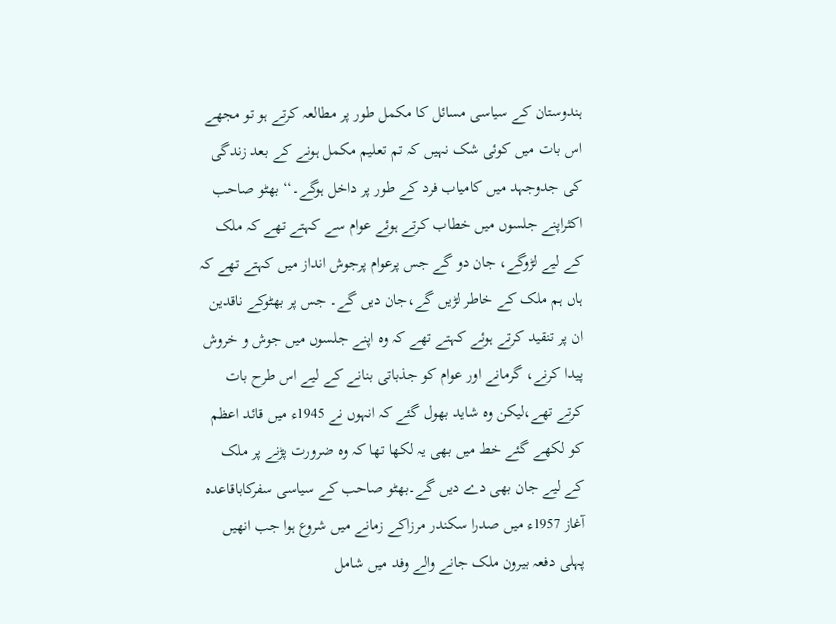ہندوستان کے سیاسی مسائل کا مکمل طور پر مطالعہ کرتے ہو تو مجھے اس بات میں کوئی شک نہیں کہ تم تعلیم مکمل ہونے کے بعد زندگی کی جدوجہد میں کامیاب فرد کے طور پر داخل ہوگے۔‘‘ بھٹو صاحب اکثراپنے جلسوں میں خطاب کرتے ہوئے عوام سے کہتے تھے کہ ملک کے لیے لڑوگے، جان دو گے جس پرعوام پرجوش انداز میں کہتے تھے کہ ہاں ہم ملک کے خاطر لڑیں گے،جان دیں گے۔ جس پر بھٹوکے ناقدین ان پر تنقید کرتے ہوئے کہتے تھے کہ وہ اپنے جلسوں میں جوش و خروش پیدا کرنے، گرمانے اور عوام کو جذباتی بنانے کے لیے اس طرح بات کرتے تھے،لیکن وہ شاید بھول گئے کہ انہوں نے 1945ء میں قائد اعظم کو لکھے گئے خط میں بھی یہ لکھا تھا کہ وہ ضرورت پڑنے پر ملک کے لیے جان بھی دے دیں گے۔بھٹو صاحب کے سیاسی سفرکاباقاعدہ آغاز 1957ء میں صدرا سکندر مرزاکے زمانے میں شروع ہوا جب انھیں پہلی دفعہ بیرون ملک جانے والے وفد میں شامل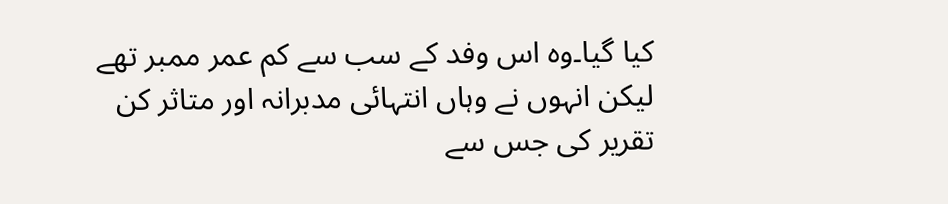کیا گیا۔وہ اس وفد کے سب سے کم عمر ممبر تھے لیکن انہوں نے وہاں انتہائی مدبرانہ اور متاثر کن تقریر کی جس سے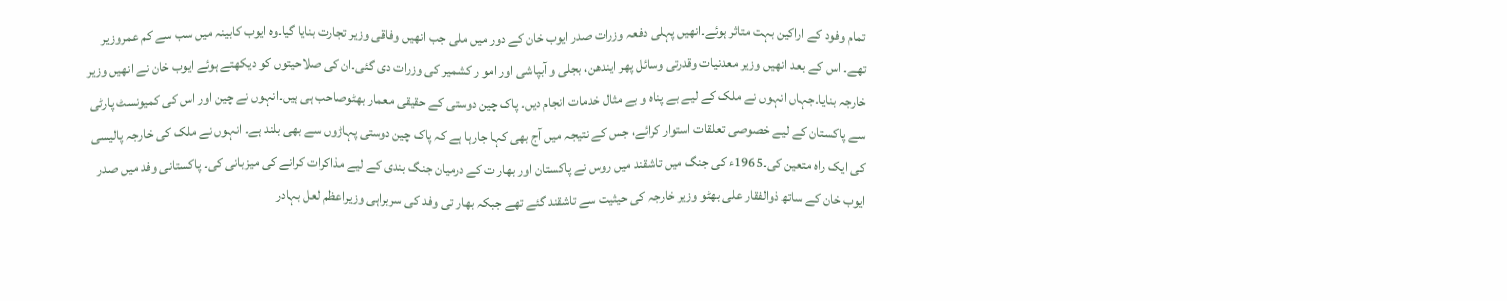تمام وفود کے اراکین بہت متاثر ہوئے۔انھیں پہلی دفعہ وزرات صدر ایوب خان کے دور میں ملی جب انھیں وفاقی وزیر تجارت بنایا گیا۔وہ ایوب کابینہ میں سب سے کم عمروزیر تھے۔ اس کے بعد انھیں وزیر معدنیات وقدرتی وسائل پھر ایندھن، بجلی و آبپاشی اور امو ر کشمیر کی وزرات دی گئی۔ان کی صلاحیتوں کو دیکھتے ہوئے ایوب خان نے انھیں وزیر خارجہ بنایا۔جہاں انہوں نے ملک کے لیے بے پناہ و بے مثال خدمات انجام دیں۔ پاک چین دوستی کے حقیقی معمار بھٹوصاحب ہی ہیں۔انہوں نے چین اور اس کی کمیونسٹ پارٹی سے پاکستان کے لیے خصوصی تعلقات استوار کرائے، جس کے نتیجہ میں آج بھی کہا جارہا ہے کہ پاک چین دوستی پہاڑوں سے بھی بلند ہے۔ انہوں نے ملک کی خارجہ پالیسی کی ایک راہ متعین کی۔1965ء کی جنگ میں تاشقند میں روس نے پاکستان اور بھار ت کے درمیان جنگ بندی کے لیے مذاکرات کرانے کی میزبانی کی۔ پاکستانی وفد میں صدر ایوب خان کے ساتھ ذوالفقار علی بھٹو وزیر خارجہ کی حیثیت سے تاشقند گئے تھے جبکہ بھار تی وفد کی سربراہی وزیراعظم لعل بہادر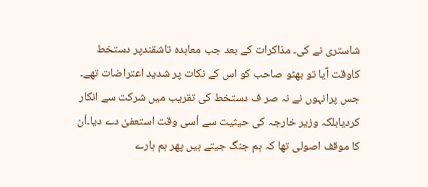شاستری نے کی۔ مذاکرات کے بعد جب معاہدہ تاشقندپر دستخط کاوقت آیا تو بھٹو صاحب کو اس کے نکات پر شدید اعتراضات تھے۔ جس پرانہوں نے نہ صر ف دستخط کی تقریب میں شرکت سے انکار کردیابلکہ وزیر خارجہ کی حیثیت سے اْسی وقت استعفیٰ دے دیا۔اْن کا موقف اصولی تھا کہ ہم جنگ جیتے ہیں پھر ہم ہارے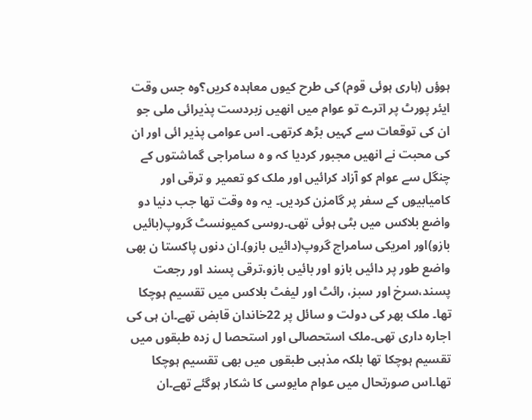ہوؤں (ہاری ہوئی قوم) کی طرح کیوں معاہدہ کریں؟وہ جس وقت ایئر پورٹ پر اترے تو عوام میں انھیں زبردست پذیرائی ملی جو ان کی توقعات سے کہیں بڑھ کرتھی۔ اس عوامی پذیر ائی اور ان کی محبت نے انھیں مجبور کردیا کہ و ہ سامراجی گماشتوں کے چنگل سے عوام کو آزاد کرائیں اور ملک کو تعمیر و ترقی اور کامیابیوں کے سفر پر گامزن کردیں۔ یہ وہ وقت تھا جب دنیا دو واضع بلاکس میں بٹی ہوئی تھی۔روسی کمیونسٹ گروپ(بائیں بازو)اور امریکی سامراج گروپ(دائیں بازو)۔ان دنوں پاکستا ن بھی واضع طور پر دائیں بازو اور بائیں بازو،ترقی پسند اور رجعت پسند،سرخ اور سبز، رائٹ اور لیفٹ بلاکس میں تقسیم ہوچکا تھا۔ ملک بھر کی دولت و سائل پر 22خاندان قابض تھے۔ان ہی کی اجارہ داری تھی۔ملک استحصالی اور استحصا ل زدہ طبقوں میں تقسیم ہوچکا تھا بلکہ مذہبی طبقوں میں بھی تقسیم ہوچکا تھا۔اس صورتحال میں عوام مایوسی کا شکار ہوگئے تھے۔ان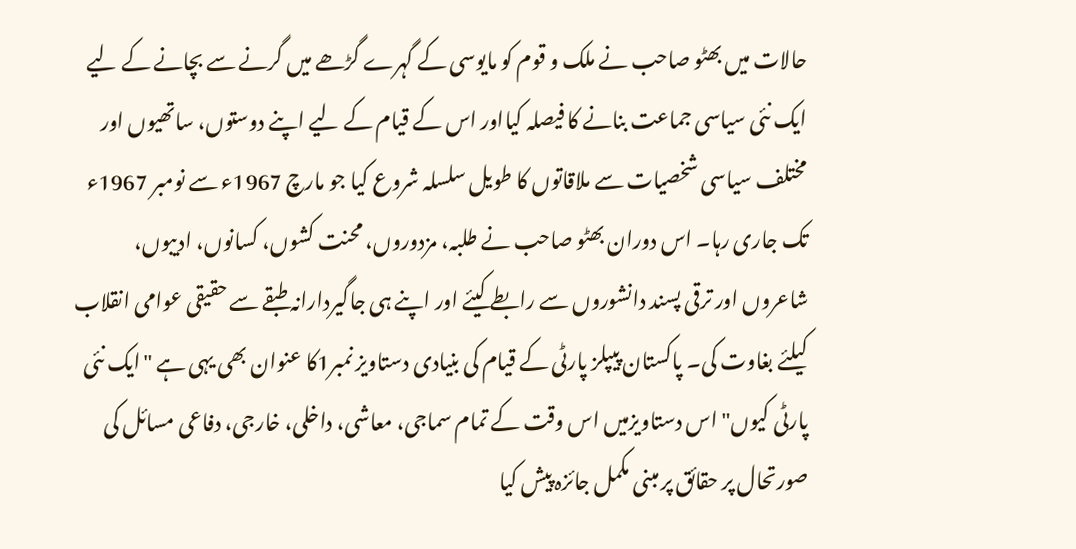حالات میں بھٹو صاحب نے ملک و قوم کو مایوسی کے گہرے گڑھے میں گرنے سے بچانے کے لیے ایک نئی سیاسی جماعت بنانے کا فیصلہ کیااور اس کے قیام کے لیے اپنے دوستوں، ساتھیوں اور مختلف سیاسی شخصیات سے ملاقاتوں کا طویل سلسلہ شروع کیا جو مارچ 1967ء سے نومبر 1967ء تک جاری رہا۔ اس دوران بھٹو صاحب نے طلبہ، مزدوروں، محنت کشوں، کسانوں، ادیبوں، شاعروں اور ترقی پسند دانشوروں سے رابطے کیئے اور اپنے ہی جاگیردارانہ طبقے سے حقیقی عوامی انقلاب کیلئے بغاوت کی۔ پاکستان پیپلز پارٹی کے قیام کی بنیادی دستاویز نمبر1کا عنوان بھی یہی ہے "ایک نئی پارٹی کیوں" اس دستاویزمیں اس وقت کے تمام سماجی، معاشی، داخلی، خارجی، دفاعی مسائل کی صورتحال پر حقائق پر مبنی مکمل جائزہ پیش کیا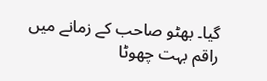گیا۔ بھٹو صاحب کے زمانے میں راقم بہت چھوٹا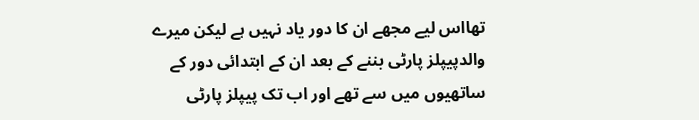تھااس لیے مجھے ان کا دور یاد نہیں ہے لیکن میرے والدپیپلز پارٹی بننے کے بعد ان کے ابتدائی دور کے ساتھیوں میں سے تھے اور اب تک پیپلز پارٹی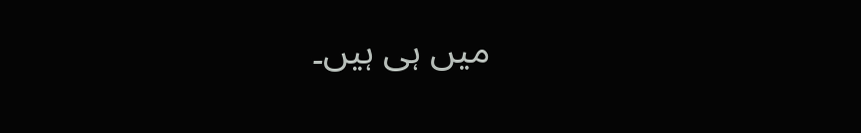میں ہی ہیں۔